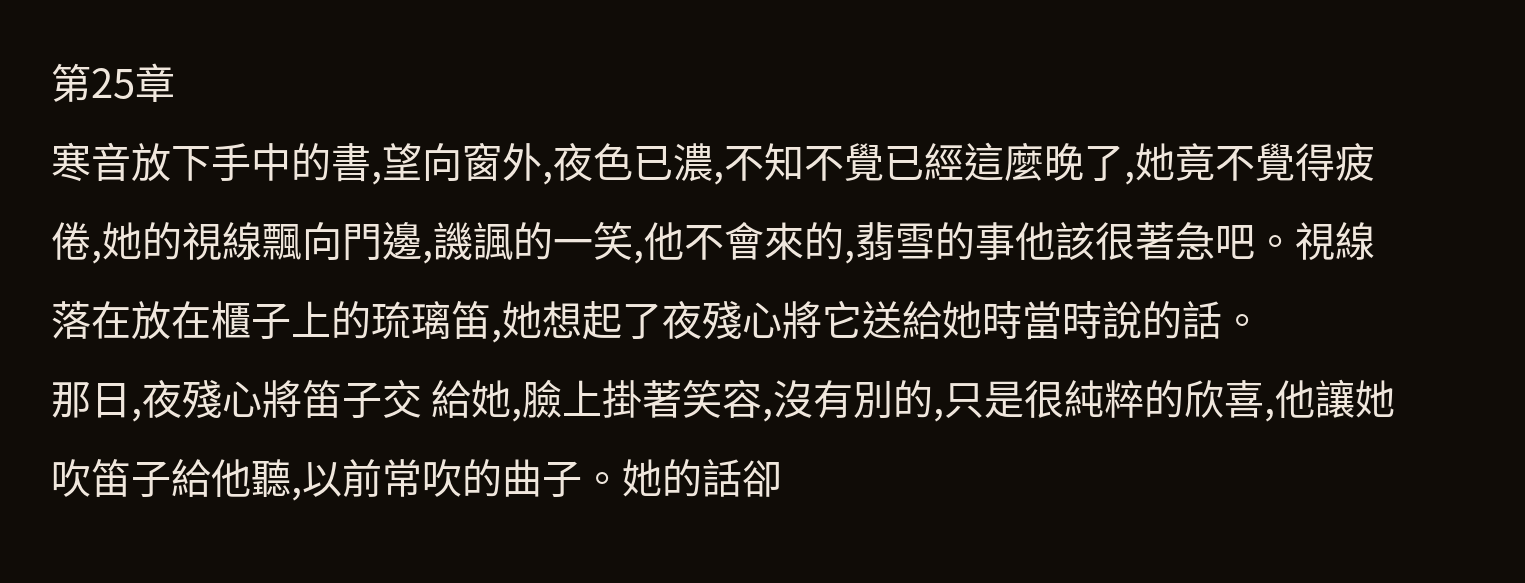第25章
寒音放下手中的書,望向窗外,夜色已濃,不知不覺已經這麼晚了,她竟不覺得疲倦,她的視線飄向門邊,譏諷的一笑,他不會來的,翡雪的事他該很著急吧。視線落在放在櫃子上的琉璃笛,她想起了夜殘心將它送給她時當時說的話。
那日,夜殘心將笛子交 給她,臉上掛著笑容,沒有別的,只是很純粹的欣喜,他讓她吹笛子給他聽,以前常吹的曲子。她的話卻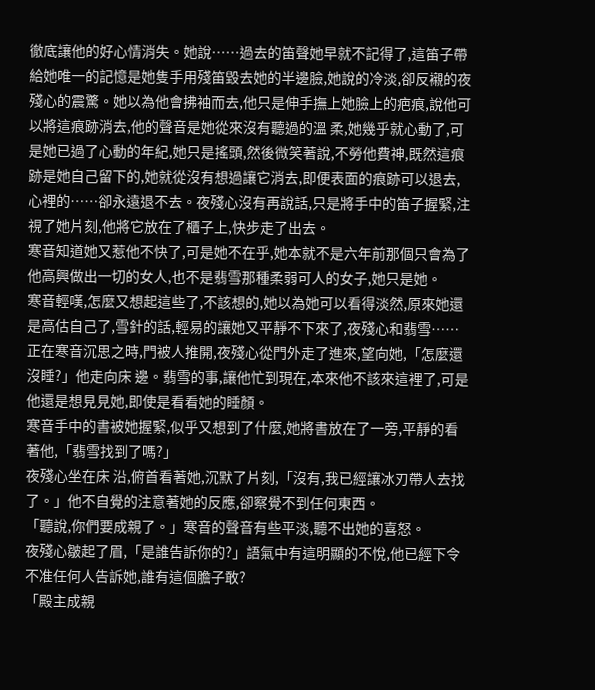徹底讓他的好心情消失。她說……過去的笛聲她早就不記得了,這笛子帶給她唯一的記憶是她隻手用殘笛毀去她的半邊臉,她說的冷淡,卻反襯的夜殘心的震驚。她以為他會拂袖而去,他只是伸手撫上她臉上的疤痕,說他可以將這痕跡消去,他的聲音是她從來沒有聽過的溫 柔,她幾乎就心動了,可是她已過了心動的年紀,她只是搖頭,然後微笑著說,不勞他費神,既然這痕跡是她自己留下的,她就從沒有想過讓它消去,即便表面的痕跡可以退去,心裡的……卻永遠退不去。夜殘心沒有再說話,只是將手中的笛子握緊,注視了她片刻,他將它放在了櫃子上,快步走了出去。
寒音知道她又惹他不快了,可是她不在乎,她本就不是六年前那個只會為了他高興做出一切的女人,也不是翡雪那種柔弱可人的女子,她只是她。
寒音輕嘆,怎麼又想起這些了,不該想的,她以為她可以看得淡然,原來她還是高估自己了,雪針的話,輕易的讓她又平靜不下來了,夜殘心和翡雪……
正在寒音沉思之時,門被人推開,夜殘心從門外走了進來,望向她,「怎麼還沒睡?」他走向床 邊。翡雪的事,讓他忙到現在,本來他不該來這裡了,可是他還是想見見她,即使是看看她的睡顏。
寒音手中的書被她握緊,似乎又想到了什麼,她將書放在了一旁,平靜的看著他,「翡雪找到了嗎?」
夜殘心坐在床 沿,俯首看著她,沉默了片刻,「沒有,我已經讓冰刃帶人去找了。」他不自覺的注意著她的反應,卻察覺不到任何東西。
「聽說,你們要成親了。」寒音的聲音有些平淡,聽不出她的喜怒。
夜殘心皺起了眉,「是誰告訴你的?」語氣中有這明顯的不悅,他已經下令不准任何人告訴她,誰有這個膽子敢?
「殿主成親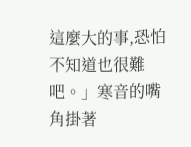這麼大的事,恐怕不知道也很難吧。」寒音的嘴角掛著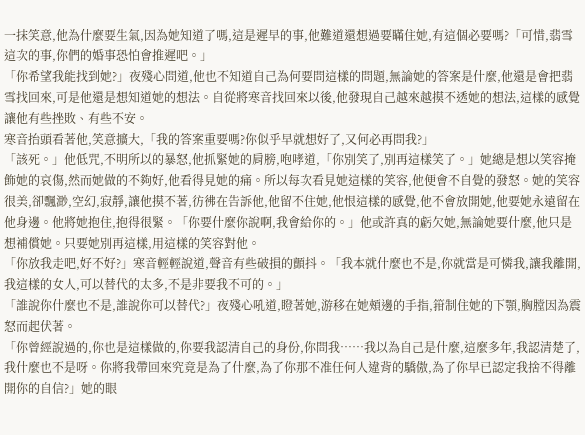一抹笑意,他為什麼要生氣,因為她知道了嗎,這是遲早的事,他難道還想過要瞞住她,有這個必要嗎?「可惜,翡雪這次的事,你們的婚事恐怕會推遲吧。」
「你希望我能找到她?」夜殘心問道,他也不知道自己為何要問這樣的問題,無論她的答案是什麼,他還是會把翡雪找回來,可是他還是想知道她的想法。自從將寒音找回來以後,他發現自己越來越摸不透她的想法,這樣的感覺讓他有些挫敗、有些不安。
寒音抬頭看著他,笑意擴大,「我的答案重要嗎?你似乎早就想好了,又何必再問我?」
「該死。」他低咒,不明所以的暴怒,他抓緊她的肩膀,咆哮道,「你別笑了,別再這樣笑了。」她總是想以笑容掩飾她的哀傷,然而她做的不夠好,他看得見她的痛。所以每次看見她這樣的笑容,他便會不自覺的發怒。她的笑容很美,卻飄渺,空幻,寂靜,讓他摸不著,彷彿在告訴他,他留不住她,他恨這樣的感覺,他不會放開她,他要她永遠留在他身邊。他將她抱住,抱得很緊。「你要什麼你說啊,我會給你的。」他或許真的虧欠她,無論她要什麼,他只是想補償她。只要她別再這樣,用這樣的笑容對他。
「你放我走吧,好不好?」寒音輕輕說道,聲音有些破損的顫抖。「我本就什麼也不是,你就當是可憐我,讓我離開,我這樣的女人,可以替代的太多,不是非要我不可的。」
「誰說你什麼也不是,誰說你可以替代?」夜殘心吼道,瞪著她,游移在她頰邊的手指,箝制住她的下顎,胸膛因為震怒而起伏著。
「你曾經說過的,你也是這樣做的,你要我認清自己的身份,你問我……我以為自己是什麼,這麼多年,我認清楚了,我什麼也不是呀。你將我帶回來究竟是為了什麼,為了你那不准任何人違背的驕傲,為了你早已認定我捨不得離開你的自信?」她的眼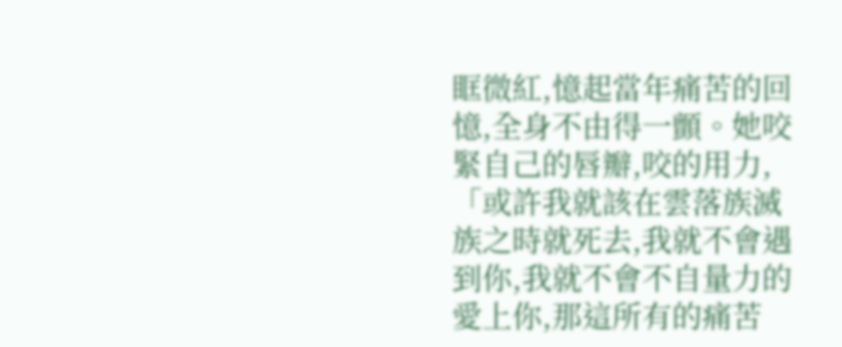眶微紅,憶起當年痛苦的回憶,全身不由得一顫。她咬緊自己的唇瓣,咬的用力,「或許我就該在雲落族滅族之時就死去,我就不會遇到你,我就不會不自量力的愛上你,那這所有的痛苦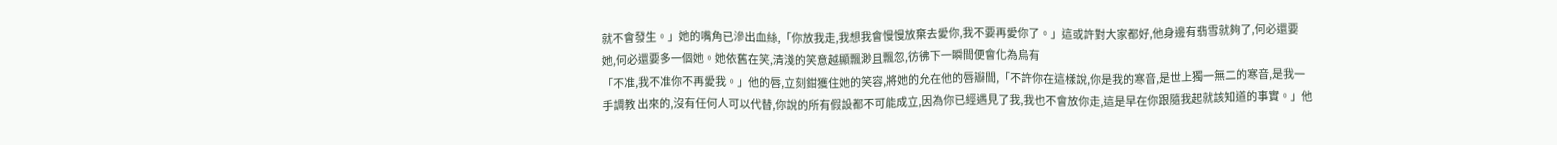就不會發生。」她的嘴角已滲出血絲,「你放我走,我想我會慢慢放棄去愛你,我不要再愛你了。」這或許對大家都好,他身邊有翡雪就夠了,何必還要她,何必還要多一個她。她依舊在笑,清淺的笑意越顯飄渺且飄忽,彷彿下一瞬間便會化為烏有
「不准,我不准你不再愛我。」他的唇,立刻鉗獲住她的笑容,將她的允在他的唇瓣間,「不許你在這樣說,你是我的寒音,是世上獨一無二的寒音,是我一手調教 出來的,沒有任何人可以代替,你說的所有假設都不可能成立,因為你已經遇見了我,我也不會放你走,這是早在你跟隨我起就該知道的事實。」他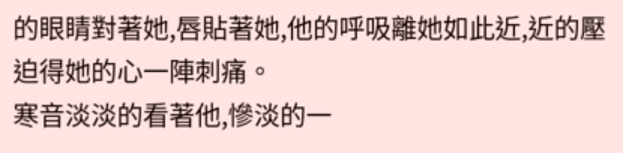的眼睛對著她,唇貼著她,他的呼吸離她如此近,近的壓迫得她的心一陣刺痛。
寒音淡淡的看著他,慘淡的一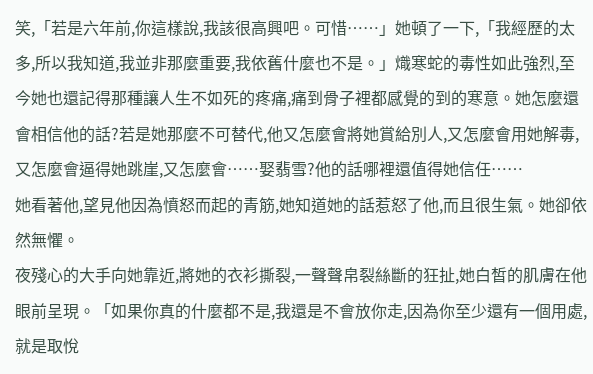笑,「若是六年前,你這樣說,我該很高興吧。可惜……」她頓了一下,「我經歷的太多,所以我知道,我並非那麼重要,我依舊什麼也不是。」熾寒蛇的毒性如此強烈,至今她也還記得那種讓人生不如死的疼痛,痛到骨子裡都感覺的到的寒意。她怎麼還會相信他的話?若是她那麼不可替代,他又怎麼會將她賞給別人,又怎麼會用她解毒,又怎麼會逼得她跳崖,又怎麼會……娶翡雪?他的話哪裡還值得她信任……
她看著他,望見他因為憤怒而起的青筋,她知道她的話惹怒了他,而且很生氣。她卻依然無懼。
夜殘心的大手向她靠近,將她的衣衫撕裂,一聲聲帛裂絲斷的狂扯,她白皙的肌膚在他眼前呈現。「如果你真的什麼都不是,我還是不會放你走,因為你至少還有一個用處,就是取悅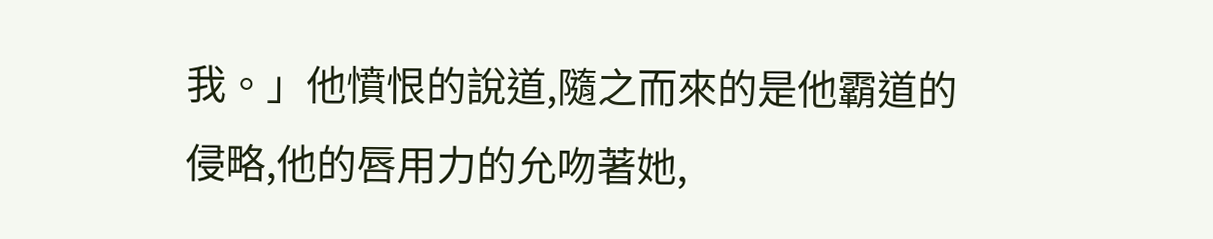我。」他憤恨的說道,隨之而來的是他霸道的侵略,他的唇用力的允吻著她,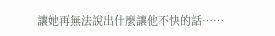讓她再無法說出什麼讓他不快的話……